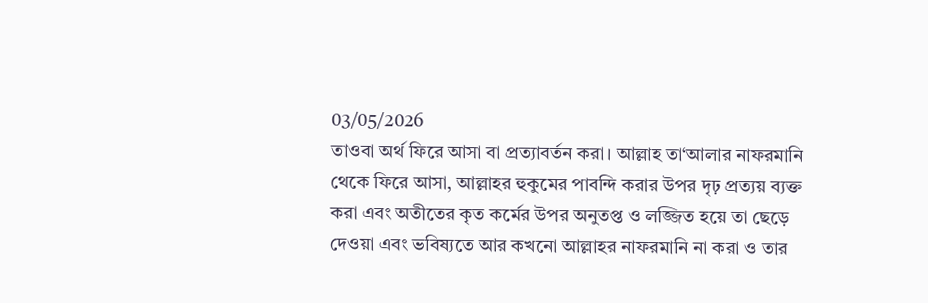03/05/2026
তাওবা অর্থ ফিরে আসা বা প্রত্যাবর্তন করা। আল্লাহ তা‘আলার নাফরমানি থেকে ফিরে আসা, আল্লাহর হুকুমের পাবন্দি করার উপর দৃঢ় প্রত্যয় ব্যক্ত করা এবং অতীতের কৃত কর্মের উপর অনুতপ্ত ও লজ্জিত হয়ে তা ছেড়ে দেওয়া এবং ভবিষ্যতে আর কখনো আল্লাহর নাফরমানি না করা ও তার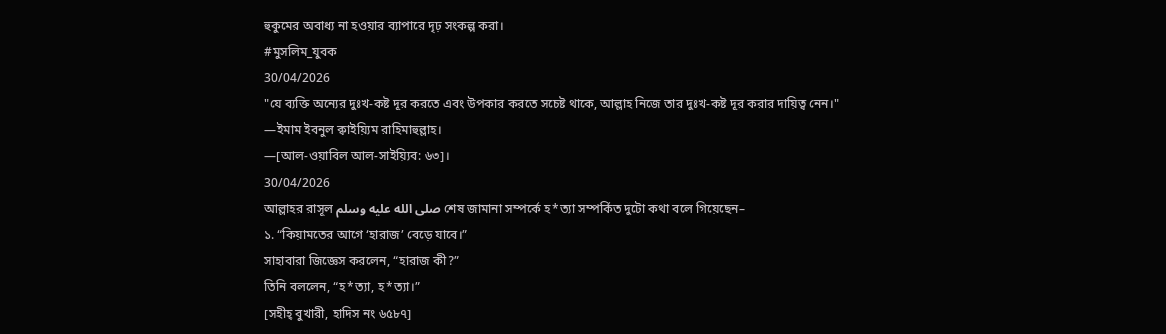হুকুমের অবাধ্য না হওয়ার ব্যাপারে দৃঢ় সংকল্প করা।
#মুসলিম_যুবক
30/04/2026
"যে ব্যক্তি অন্যের দুঃখ-কষ্ট দূর করতে এবং উপকার করতে সচেষ্ট থাকে, আল্লাহ নিজে তার দুঃখ-কষ্ট দূর করার দায়িত্ব নেন।"
—ইমাম ইবনুল ক্বাইয়্যিম রাহিমাহুল্লাহ।
—[আল-ওয়াবিল আল-সাইয়্যিব: ৬৩]।
30/04/2026
আল্লাহর রাসূল صلى الله عليه وسلم শেষ জামানা সম্পর্কে হ*ত্যা সম্পর্কিত দুটো কথা বলে গিয়েছেন–
১. “কিয়ামতের আগে ‘হারাজ’ বেড়ে যাবে।”
সাহাবারা জিজ্ঞেস করলেন, “হারাজ কী?”
তিনি বললেন, “হ*ত্যা, হ*ত্যা।”
[সহীহ্ বুখারী, হাদিস নং ৬৫৮৭]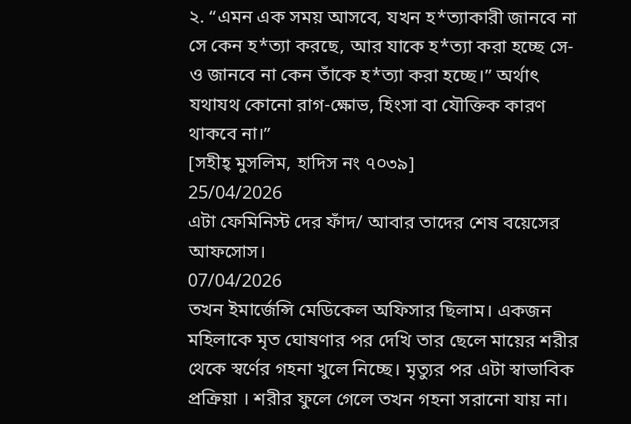২. “এমন এক সময় আসবে, যখন হ*ত্যাকারী জানবে না সে কেন হ*ত্যা করছে, আর যাকে হ*ত্যা করা হচ্ছে সে-ও জানবে না কেন তাঁকে হ*ত্যা করা হচ্ছে।” অর্থাৎ যথাযথ কোনো রাগ-ক্ষোভ, হিংসা বা যৌক্তিক কারণ থাকবে না।”
[সহীহ্ মুসলিম, হাদিস নং ৭০৩৯]
25/04/2026
এটা ফেমিনিস্ট দের ফাঁদ/ আবার তাদের শেষ বয়েসের আফসোস।
07/04/2026
তখন ইমার্জেন্সি মেডিকেল অফিসার ছিলাম। একজন মহিলাকে মৃত ঘোষণার পর দেখি তার ছেলে মায়ের শরীর থেকে স্বর্ণের গহনা খুলে নিচ্ছে। মৃত্যুর পর এটা স্বাভাবিক প্রক্রিয়া । শরীর ফুলে গেলে তখন গহনা সরানো যায় না।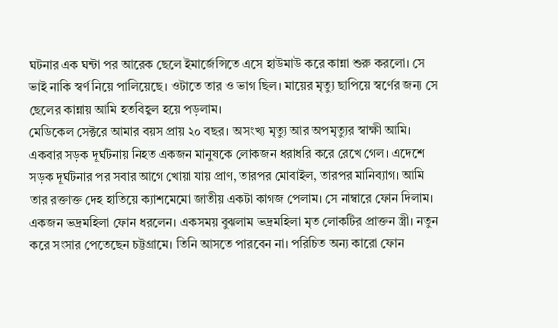ঘটনার এক ঘন্টা পর আরেক ছেলে ইমার্জেন্সিতে এসে হাউমাউ করে কান্না শুরু করলো। সে ভাই নাকি স্বর্ণ নিয়ে পালিয়েছে। ওটাতে তার ও ভাগ ছিল। মায়ের মৃত্যু ছাপিয়ে স্বর্ণের জন্য সে ছেলের কান্নায় আমি হতবিহ্বল হয়ে পড়লাম।
মেডিকেল সেক্টরে আমার বয়স প্রায় ২০ বছর। অসংখ্য মৃত্যু আর অপমৃত্যুর স্বাক্ষী আমি।
একবার সড়ক দূর্ঘটনায় নিহত একজন মানুষকে লোকজন ধরাধরি করে রেখে গেল। এদেশে সড়ক দূর্ঘটনার পর সবার আগে খোয়া যায় প্রাণ, তারপর মোবাইল, তারপর মানিব্যাগ। আমি তার রক্তাক্ত দেহ হাতিয়ে ক্যাশমেমো জাতীয় একটা কাগজ পেলাম। সে নাম্বারে ফোন দিলাম। একজন ভদ্রমহিলা ফোন ধরলেন। একসময় বুঝলাম ভদ্রমহিলা মৃত লোকটির প্রাক্তন স্ত্রী। নতুন করে সংসার পেতেছেন চট্টগ্রামে। তিনি আসতে পারবেন না। পরিচিত অন্য কারো ফোন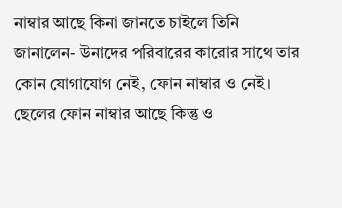নাম্বার আছে কিনা জানতে চাইলে তিনি জানালেন- উনাদের পরিবারের কারোর সাথে তার কোন যোগাযোগ নেই, ফোন নাম্বার ও নেই। ছেলের ফোন নাম্বার আছে কিন্তু ও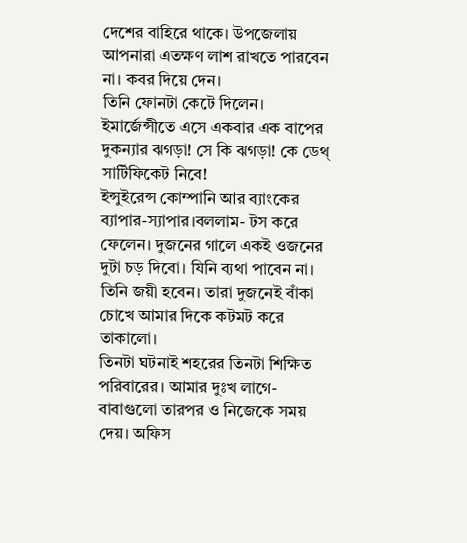দেশের বাহিরে থাকে। উপজেলায় আপনারা এতক্ষণ লাশ রাখতে পারবেন না। কবর দিয়ে দেন।
তিনি ফোনটা কেটে দিলেন।
ইমার্জেন্সীতে এসে একবার এক বাপের দুকন্যার ঝগড়া! সে কি ঝগড়া! কে ডেথ্ সার্টিফিকেট নিবে!
ইন্সুইরেন্স কোম্পানি আর ব্যাংকের ব্যাপার-স্যাপার।বললাম- টস করে ফেলেন। দুজনের গালে একই ওজনের দুটা চড় দিবো। যিনি ব্যথা পাবেন না। তিনি জয়ী হবেন। তারা দুজনেই বাঁকা চোখে আমার দিকে কটমট করে তাকালো।
তিনটা ঘটনাই শহরের তিনটা শিক্ষিত পরিবারের। আমার দুঃখ লাগে- বাবাগুলো তারপর ও নিজেকে সময় দেয়। অফিস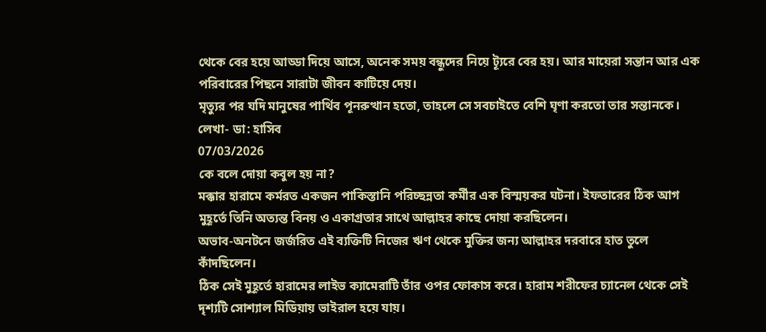থেকে বের হয়ে আড্ডা দিয়ে আসে, অনেক সময় বন্ধুদের নিয়ে ট্যূরে বের হয়। আর মায়েরা সন্তান আর এক পরিবারের পিছনে সারাটা জীবন কাটিয়ে দেয়।
মৃত্যুর পর যদি মানুষের পার্থিব পূনরুত্থান হতো, তাহলে সে সবচাইতে বেশি ঘৃণা করতো তার সন্তানকে।
লেখা- ডা: হাসিব
07/03/2026
কে বলে দোয়া কবুল হয় না?
মক্কার হারামে কর্মরত একজন পাকিস্তানি পরিচ্ছন্নতা কর্মীর এক বিস্ময়কর ঘটনা। ইফতারের ঠিক আগ মুহূর্তে তিনি অত্যন্ত বিনয় ও একাগ্রতার সাথে আল্লাহর কাছে দোয়া করছিলেন।
অভাব-অনটনে জর্জরিত এই ব্যক্তিটি নিজের ঋণ থেকে মুক্তির জন্য আল্লাহর দরবারে হাত তুলে কাঁদছিলেন।
ঠিক সেই মুহূর্তে হারামের লাইভ ক্যামেরাটি তাঁর ওপর ফোকাস করে। হারাম শরীফের চ্যানেল থেকে সেই দৃশ্যটি সোশ্যাল মিডিয়ায় ভাইরাল হয়ে যায়।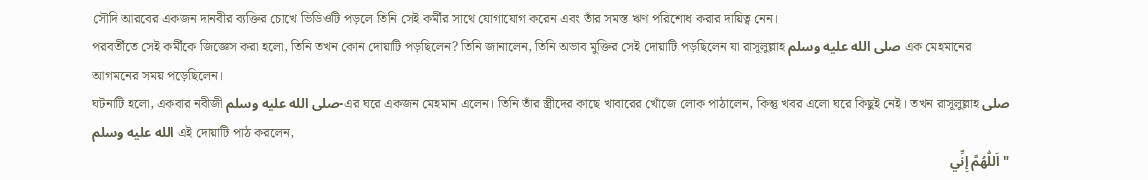সৌদি আরবের একজন দানবীর ব্যক্তির চোখে ভিডিওটি পড়লে তিনি সেই কর্মীর সাথে যোগাযোগ করেন এবং তাঁর সমস্ত ঋণ পরিশোধ করার দায়িত্ব নেন।
পরবর্তীতে সেই কর্মীকে জিজ্ঞেস করা হলো, তিনি তখন কোন দোয়াটি পড়ছিলেন? তিনি জানালেন, তিনি অভাব মুক্তির সেই দোয়াটি পড়ছিলেন যা রাসূলুল্লাহ صلى الله عليه وسلم এক মেহমানের আগমনের সময় পড়েছিলেন।
ঘটনাটি হলো, একবার নবীজী صلى الله عليه وسلم-এর ঘরে একজন মেহমান এলেন। তিনি তাঁর স্ত্রীদের কাছে খাবারের খোঁজে লোক পাঠালেন, কিন্তু খবর এলো ঘরে কিছুই নেই। তখন রাসূলুল্লাহ صلى الله عليه وسلم এই দোয়াটি পাঠ করলেন,
"اَللّٰهُمَّ إِنِّي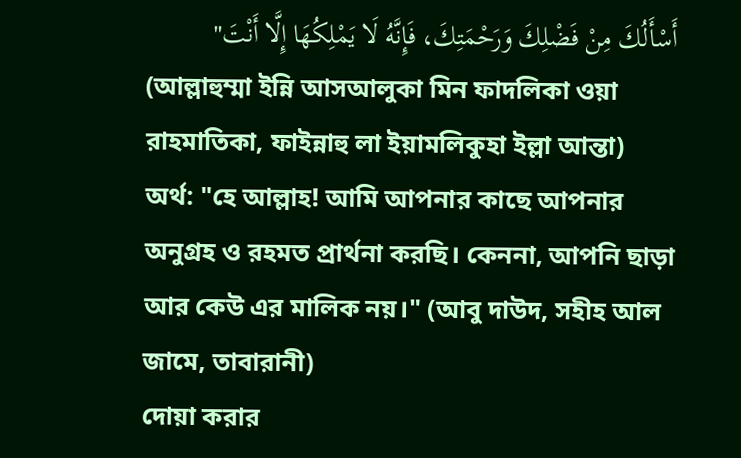أَسْأَلُكَ مِنْ فَضْلِكَ وَرَحْمَتِكَ، فَإِنَّهُ لَا يَمْلِكُهَا إِلَّا أَنْتَ"
(আল্লাহুম্মা ইন্নি আসআলুকা মিন ফাদলিকা ওয়া রাহমাতিকা, ফাইন্নাহু লা ইয়ামলিকুহা ইল্লা আন্তা)
অর্থ: "হে আল্লাহ! আমি আপনার কাছে আপনার অনুগ্রহ ও রহমত প্রার্থনা করছি। কেননা, আপনি ছাড়া আর কেউ এর মালিক নয়।" (আবু দাউদ, সহীহ আল জামে, তাবারানী)
দোয়া করার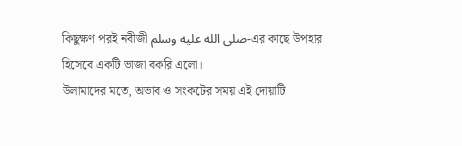কিছুক্ষণ পরই নবীজী صلى الله عليه وسلم-এর কাছে উপহার হিসেবে একটি ভাজা বকরি এলো।
উলামাদের মতে, অভাব ও সংকটের সময় এই দোয়াটি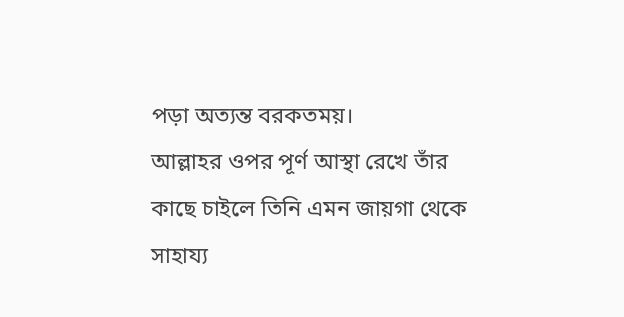পড়া অত্যন্ত বরকতময়।
আল্লাহর ওপর পূর্ণ আস্থা রেখে তাঁর কাছে চাইলে তিনি এমন জায়গা থেকে সাহায্য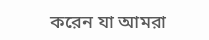করেন যা আমরা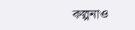কল্পনাও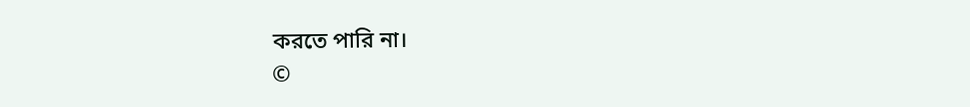করতে পারি না।
©